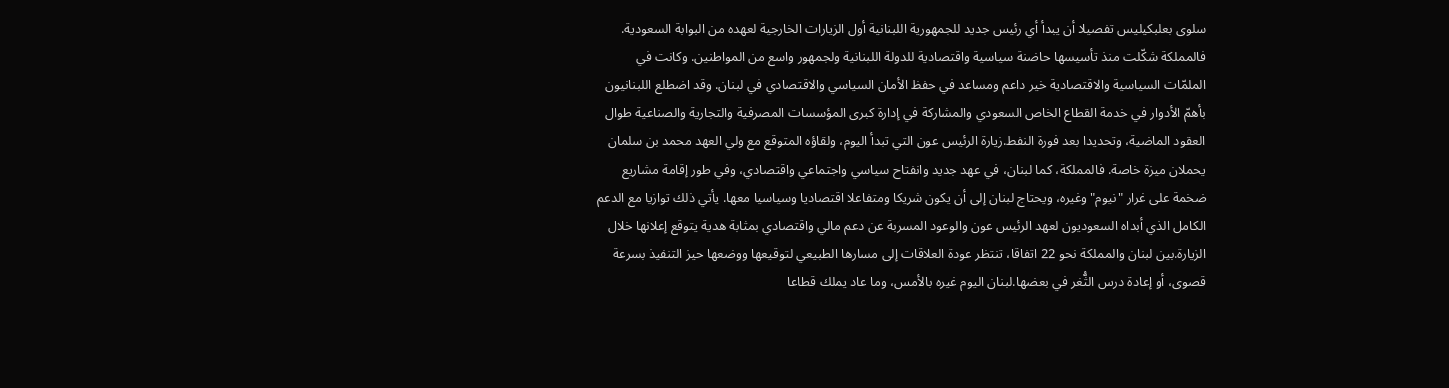سلوى بعلبكيليس تفصيلا أن يبدأ أي رئيس جديد للجمهورية اللبنانية أول الزيارات الخارجية لعهده من البوابة السعودية. فالمملكة شكّلت منذ تأسيسها حاضنة سياسية واقتصادية للدولة اللبنانية ولجمهور واسع من المواطنين. وكانت في الملمّات السياسية والاقتصادية خير داعم ومساعد في حفظ الأمان السياسي والاقتصادي في لبنان. وقد اضطلع اللبنانيون بأهمّ الأدوار في خدمة القطاع الخاص السعودي والمشاركة في إدارة كبرى المؤسسات المصرفية والتجارية والصناعية طوال العقود الماضية، وتحديدا بعد فورة النفط.زيارة الرئيس عون التي تبدأ اليوم، ولقاؤه المتوقع مع ولي العهد محمد بن سلمان يحملان ميزة خاصة. فالمملكة، كما لبنان، في عهد جديد وانفتاح سياسي واجتماعي واقتصادي، وفي طور إقامة مشاريع ضخمة على غرار "نيوم" وغيره، ويحتاج لبنان إلى أن يكون شريكا ومتفاعلا اقتصاديا وسياسيا معها. يأتي ذلك توازيا مع الدعم الكامل الذي أبداه السعوديون لعهد الرئيس عون والوعود المسربة عن دعم مالي واقتصادي بمثابة هدية يتوقع إعلانها خلال الزيارة.بين لبنان والمملكة نحو 22 اتفاقا، تنتظر عودة العلاقات إلى مسارها الطبيعي لتوقيعها ووضعها حيز التنفيذ بسرعة قصوى، أو إعادة درس الثُّغر في بعضها.لبنان اليوم غيره بالأمس، وما عاد يملك قطاعا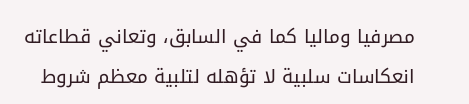مصرفيا وماليا كما في السابق، وتعاني قطاعاته انعكاسات سلبية لا تؤهله لتلبية معظم شروط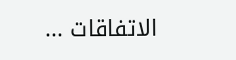الاتفاقات ...